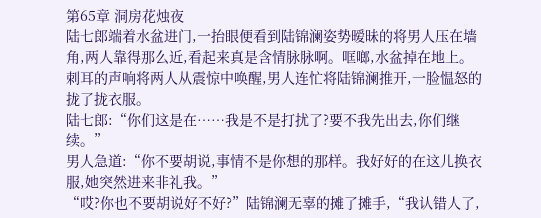第65章 洞房花烛夜
陆七郎端着水盆进门,一抬眼便看到陆锦澜姿势暧昧的将男人压在墙角,两人靠得那么近,看起来真是含情脉脉啊。哐啷,水盆掉在地上。
刺耳的声响将两人从震惊中唤醒,男人连忙将陆锦澜推开,一脸愠怒的拢了拢衣服。
陆七郎:“你们这是在……我是不是打扰了?要不我先出去,你们继续。”
男人急道:“你不要胡说,事情不是你想的那样。我好好的在这儿换衣服,她突然进来非礼我。”
“哎?你也不要胡说好不好?”陆锦澜无辜的摊了摊手,“我认错人了,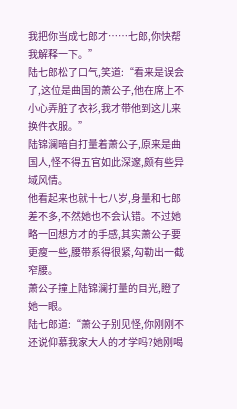我把你当成七郎才……七郎,你快帮我解释一下。”
陆七郎松了口气,笑道:“看来是误会了,这位是曲国的萧公子,他在席上不小心弄脏了衣衫,我才带他到这儿来换件衣服。”
陆锦澜暗自打量着萧公子,原来是曲国人,怪不得五官如此深邃,颇有些异域风情。
他看起来也就十七八岁,身量和七郎差不多,不然她也不会认错。不过她略一回想方才的手感,其实萧公子要更瘦一些,腰带系得很紧,勾勒出一截窄腰。
萧公子撞上陆锦澜打量的目光,瞪了她一眼。
陆七郎道:“萧公子别见怪,你刚刚不还说仰慕我家大人的才学吗?她刚喝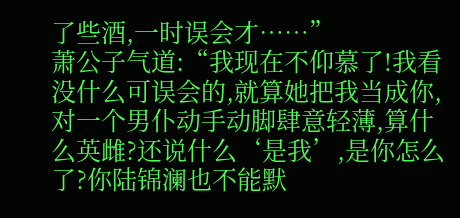了些酒,一时误会才……”
萧公子气道:“我现在不仰慕了!我看没什么可误会的,就算她把我当成你,对一个男仆动手动脚肆意轻薄,算什么英雌?还说什么‘是我’,是你怎么了?你陆锦澜也不能默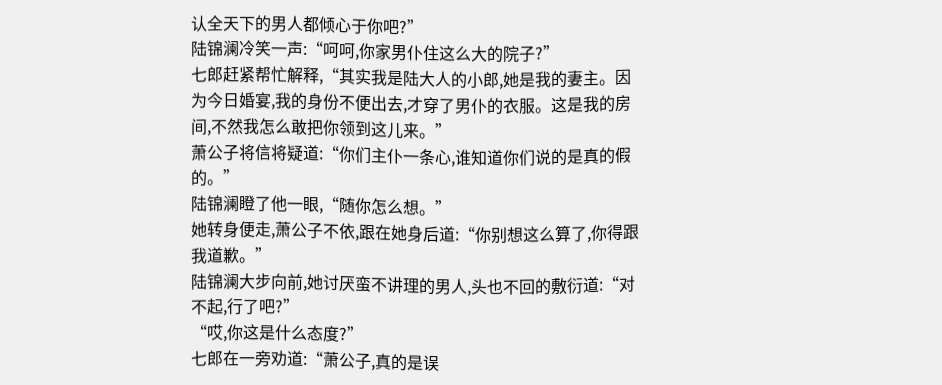认全天下的男人都倾心于你吧?”
陆锦澜冷笑一声:“呵呵,你家男仆住这么大的院子?”
七郎赶紧帮忙解释,“其实我是陆大人的小郎,她是我的妻主。因为今日婚宴,我的身份不便出去,才穿了男仆的衣服。这是我的房间,不然我怎么敢把你领到这儿来。”
萧公子将信将疑道:“你们主仆一条心,谁知道你们说的是真的假的。”
陆锦澜瞪了他一眼,“随你怎么想。”
她转身便走,萧公子不依,跟在她身后道:“你别想这么算了,你得跟我道歉。”
陆锦澜大步向前,她讨厌蛮不讲理的男人,头也不回的敷衍道:“对不起,行了吧?”
“哎,你这是什么态度?”
七郎在一旁劝道:“萧公子,真的是误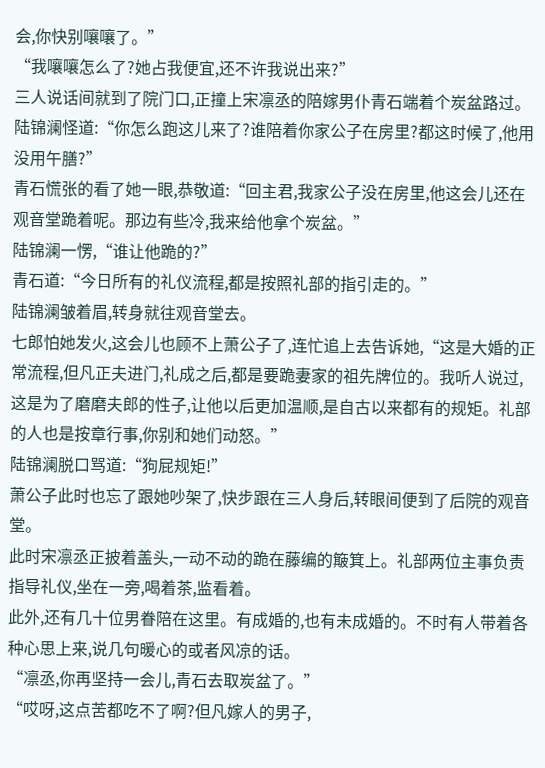会,你快别嚷嚷了。”
“我嚷嚷怎么了?她占我便宜,还不许我说出来?”
三人说话间就到了院门口,正撞上宋凛丞的陪嫁男仆青石端着个炭盆路过。
陆锦澜怪道:“你怎么跑这儿来了?谁陪着你家公子在房里?都这时候了,他用没用午膳?”
青石慌张的看了她一眼,恭敬道:“回主君,我家公子没在房里,他这会儿还在观音堂跪着呢。那边有些冷,我来给他拿个炭盆。”
陆锦澜一愣,“谁让他跪的?”
青石道:“今日所有的礼仪流程,都是按照礼部的指引走的。”
陆锦澜皱着眉,转身就往观音堂去。
七郎怕她发火,这会儿也顾不上萧公子了,连忙追上去告诉她,“这是大婚的正常流程,但凡正夫进门,礼成之后,都是要跪妻家的祖先牌位的。我听人说过,这是为了磨磨夫郎的性子,让他以后更加温顺,是自古以来都有的规矩。礼部的人也是按章行事,你别和她们动怒。”
陆锦澜脱口骂道:“狗屁规矩!”
萧公子此时也忘了跟她吵架了,快步跟在三人身后,转眼间便到了后院的观音堂。
此时宋凛丞正披着盖头,一动不动的跪在藤编的簸箕上。礼部两位主事负责指导礼仪,坐在一旁,喝着茶,监看着。
此外,还有几十位男眷陪在这里。有成婚的,也有未成婚的。不时有人带着各种心思上来,说几句暖心的或者风凉的话。
“凛丞,你再坚持一会儿,青石去取炭盆了。”
“哎呀,这点苦都吃不了啊?但凡嫁人的男子,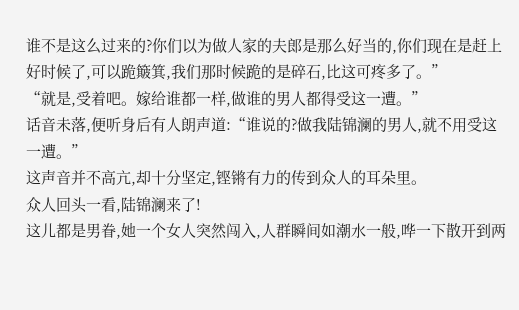谁不是这么过来的?你们以为做人家的夫郎是那么好当的,你们现在是赶上好时候了,可以跪簸箕,我们那时候跪的是碎石,比这可疼多了。”
“就是,受着吧。嫁给谁都一样,做谁的男人都得受这一遭。”
话音未落,便听身后有人朗声道:“谁说的?做我陆锦澜的男人,就不用受这一遭。”
这声音并不高亢,却十分坚定,铿锵有力的传到众人的耳朵里。
众人回头一看,陆锦澜来了!
这儿都是男眷,她一个女人突然闯入,人群瞬间如潮水一般,哗一下散开到两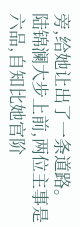旁,给她让出了一条道路。
陆锦澜大步上前,两位主事是六品,自知比她官阶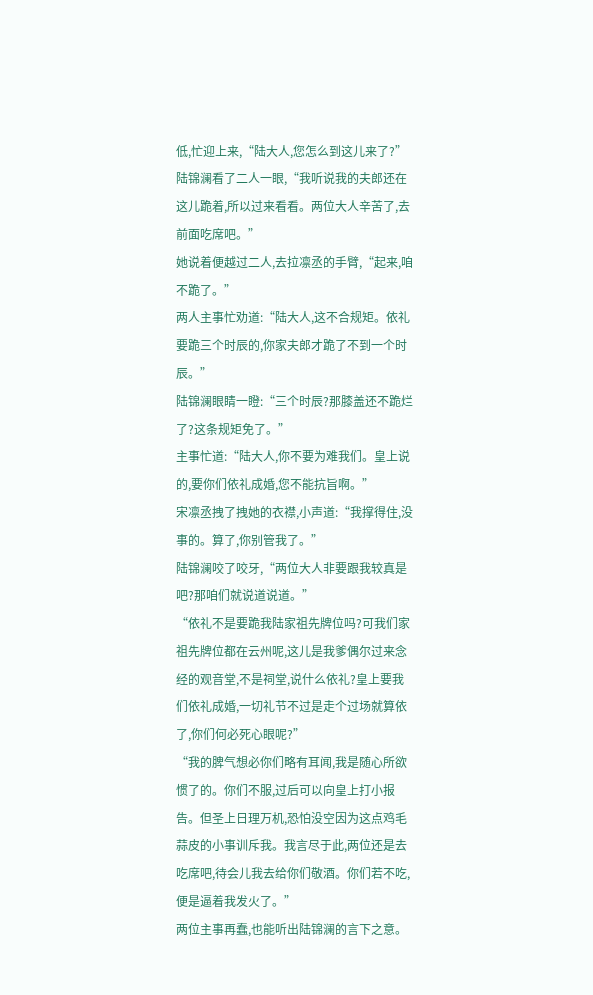低,忙迎上来,“陆大人,您怎么到这儿来了?”
陆锦澜看了二人一眼,“我听说我的夫郎还在这儿跪着,所以过来看看。两位大人辛苦了,去前面吃席吧。”
她说着便越过二人,去拉凛丞的手臂,“起来,咱不跪了。”
两人主事忙劝道:“陆大人,这不合规矩。依礼要跪三个时辰的,你家夫郎才跪了不到一个时辰。”
陆锦澜眼睛一瞪:“三个时辰?那膝盖还不跪烂了?这条规矩免了。”
主事忙道:“陆大人,你不要为难我们。皇上说的,要你们依礼成婚,您不能抗旨啊。”
宋凛丞拽了拽她的衣襟,小声道:“我撑得住,没事的。算了,你别管我了。”
陆锦澜咬了咬牙,“两位大人非要跟我较真是吧?那咱们就说道说道。”
“依礼不是要跪我陆家祖先牌位吗?可我们家祖先牌位都在云州呢,这儿是我爹偶尔过来念经的观音堂,不是祠堂,说什么依礼?皇上要我们依礼成婚,一切礼节不过是走个过场就算依了,你们何必死心眼呢?”
“我的脾气想必你们略有耳闻,我是随心所欲惯了的。你们不服,过后可以向皇上打小报告。但圣上日理万机,恐怕没空因为这点鸡毛蒜皮的小事训斥我。我言尽于此,两位还是去吃席吧,待会儿我去给你们敬酒。你们若不吃,便是逼着我发火了。”
两位主事再蠢,也能听出陆锦澜的言下之意。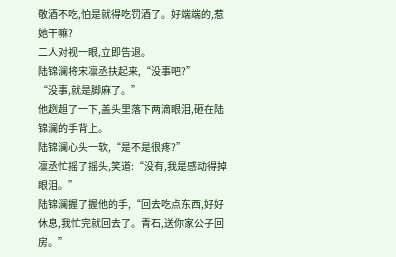敬酒不吃,怕是就得吃罚酒了。好端端的,惹她干嘛?
二人对视一眼,立即告退。
陆锦澜将宋凛丞扶起来,“没事吧?”
“没事,就是脚麻了。”
他趔趄了一下,盖头里落下两滴眼泪,砸在陆锦澜的手背上。
陆锦澜心头一软,“是不是很疼?”
凛丞忙摇了摇头,笑道:“没有,我是感动得掉眼泪。”
陆锦澜握了握他的手,“回去吃点东西,好好休息,我忙完就回去了。青石,送你家公子回房。”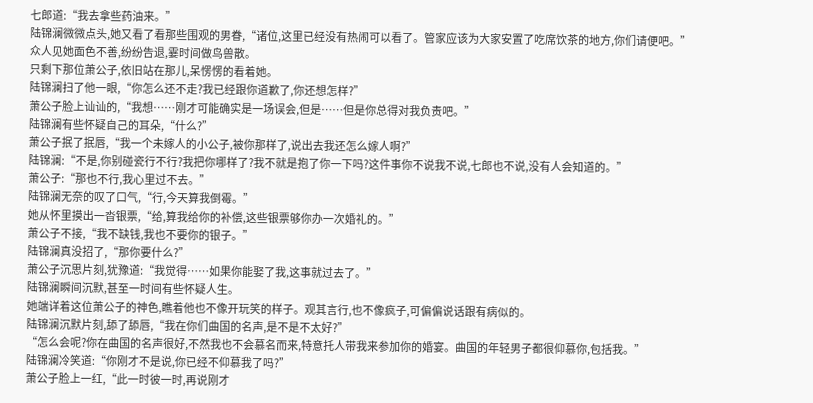七郎道:“我去拿些药油来。”
陆锦澜微微点头,她又看了看那些围观的男眷,“诸位,这里已经没有热闹可以看了。管家应该为大家安置了吃席饮茶的地方,你们请便吧。”
众人见她面色不善,纷纷告退,霎时间做鸟兽散。
只剩下那位萧公子,依旧站在那儿,呆愣愣的看着她。
陆锦澜扫了他一眼,“你怎么还不走?我已经跟你道歉了,你还想怎样?”
萧公子脸上讪讪的,“我想……刚才可能确实是一场误会,但是……但是你总得对我负责吧。”
陆锦澜有些怀疑自己的耳朵,“什么?”
萧公子抿了抿唇,“我一个未嫁人的小公子,被你那样了,说出去我还怎么嫁人啊?”
陆锦澜:“不是,你别碰瓷行不行?我把你哪样了?我不就是抱了你一下吗?这件事你不说我不说,七郎也不说,没有人会知道的。”
萧公子:“那也不行,我心里过不去。”
陆锦澜无奈的叹了口气,“行,今天算我倒霉。”
她从怀里摸出一沓银票,“给,算我给你的补偿,这些银票够你办一次婚礼的。”
萧公子不接,“我不缺钱,我也不要你的银子。”
陆锦澜真没招了,“那你要什么?”
萧公子沉思片刻,犹豫道:“我觉得……如果你能娶了我,这事就过去了。”
陆锦澜瞬间沉默,甚至一时间有些怀疑人生。
她端详着这位萧公子的神色,瞧着他也不像开玩笑的样子。观其言行,也不像疯子,可偏偏说话跟有病似的。
陆锦澜沉默片刻,舔了舔唇,“我在你们曲国的名声,是不是不太好?”
“怎么会呢?你在曲国的名声很好,不然我也不会慕名而来,特意托人带我来参加你的婚宴。曲国的年轻男子都很仰慕你,包括我。”
陆锦澜冷笑道:“你刚才不是说,你已经不仰慕我了吗?”
萧公子脸上一红,“此一时彼一时,再说刚才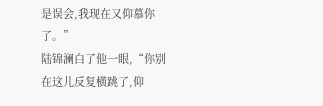是误会,我现在又仰慕你了。”
陆锦澜白了他一眼,“你别在这儿反复横跳了,仰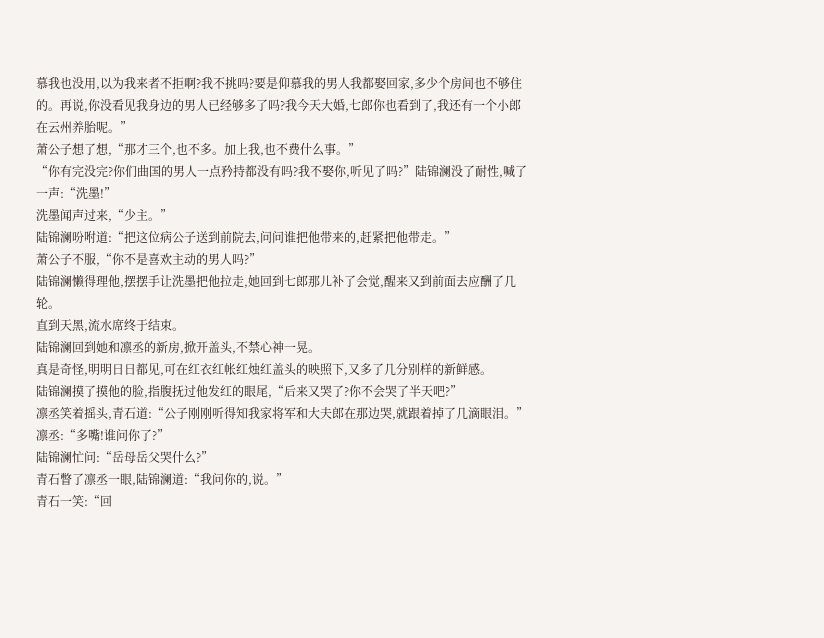慕我也没用,以为我来者不拒啊?我不挑吗?要是仰慕我的男人我都娶回家,多少个房间也不够住的。再说,你没看见我身边的男人已经够多了吗?我今天大婚,七郎你也看到了,我还有一个小郎在云州养胎呢。”
萧公子想了想,“那才三个,也不多。加上我,也不费什么事。”
“你有完没完?你们曲国的男人一点矜持都没有吗?我不娶你,听见了吗?”陆锦澜没了耐性,喊了一声:“洗墨!”
洗墨闻声过来,“少主。”
陆锦澜吩咐道:“把这位病公子送到前院去,问问谁把他带来的,赶紧把他带走。”
萧公子不服,“你不是喜欢主动的男人吗?”
陆锦澜懒得理他,摆摆手让洗墨把他拉走,她回到七郎那儿补了会觉,醒来又到前面去应酬了几轮。
直到天黑,流水席终于结束。
陆锦澜回到她和凛丞的新房,掀开盖头,不禁心神一晃。
真是奇怪,明明日日都见,可在红衣红帐红烛红盖头的映照下,又多了几分别样的新鲜感。
陆锦澜摸了摸他的脸,指腹抚过他发红的眼尾,“后来又哭了?你不会哭了半天吧?”
凛丞笑着摇头,青石道:“公子刚刚听得知我家将军和大夫郎在那边哭,就跟着掉了几滴眼泪。”
凛丞:“多嘴!谁问你了?”
陆锦澜忙问:“岳母岳父哭什么?”
青石瞥了凛丞一眼,陆锦澜道:“我问你的,说。”
青石一笑:“回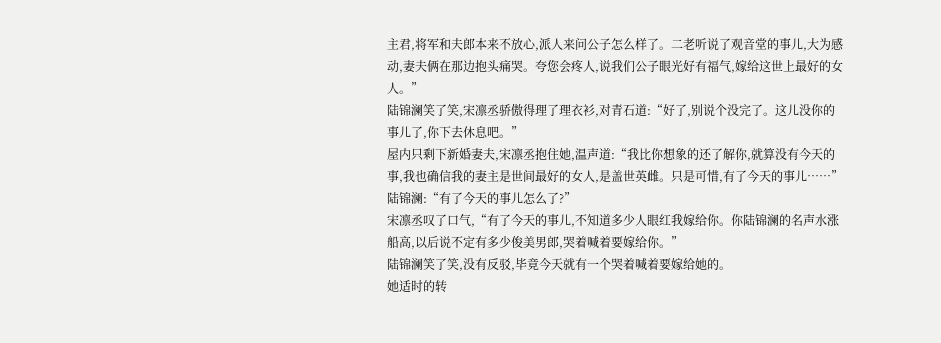主君,将军和夫郎本来不放心,派人来问公子怎么样了。二老听说了观音堂的事儿,大为感动,妻夫俩在那边抱头痛哭。夸您会疼人,说我们公子眼光好有福气,嫁给这世上最好的女人。”
陆锦澜笑了笑,宋凛丞骄傲得理了理衣衫,对青石道:“好了,别说个没完了。这儿没你的事儿了,你下去休息吧。”
屋内只剩下新婚妻夫,宋凛丞抱住她,温声道:“我比你想象的还了解你,就算没有今天的事,我也确信我的妻主是世间最好的女人,是盖世英雌。只是可惜,有了今天的事儿……”
陆锦澜:“有了今天的事儿怎么了?”
宋凛丞叹了口气,“有了今天的事儿,不知道多少人眼红我嫁给你。你陆锦澜的名声水涨船高,以后说不定有多少俊美男郎,哭着喊着要嫁给你。”
陆锦澜笑了笑,没有反驳,毕竟今天就有一个哭着喊着要嫁给她的。
她适时的转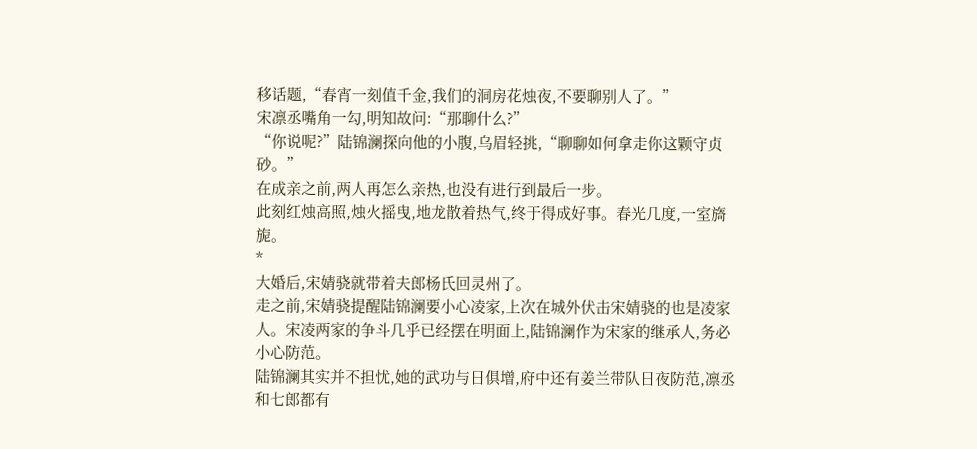移话题,“春宵一刻值千金,我们的洞房花烛夜,不要聊别人了。”
宋凛丞嘴角一勾,明知故问:“那聊什么?”
“你说呢?”陆锦澜探向他的小腹,乌眉轻挑,“聊聊如何拿走你这颗守贞砂。”
在成亲之前,两人再怎么亲热,也没有进行到最后一步。
此刻红烛高照,烛火摇曳,地龙散着热气,终于得成好事。春光几度,一室旖旎。
*
大婚后,宋婧骁就带着夫郎杨氏回灵州了。
走之前,宋婧骁提醒陆锦澜要小心凌家,上次在城外伏击宋婧骁的也是凌家人。宋凌两家的争斗几乎已经摆在明面上,陆锦澜作为宋家的继承人,务必小心防范。
陆锦澜其实并不担忧,她的武功与日俱增,府中还有姜兰带队日夜防范,凛丞和七郎都有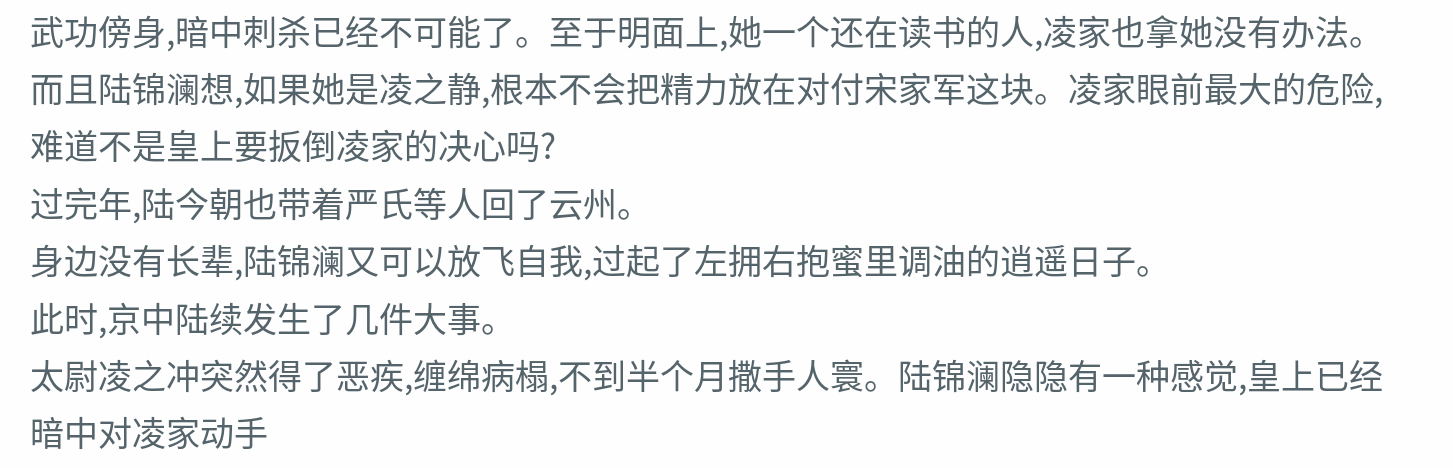武功傍身,暗中刺杀已经不可能了。至于明面上,她一个还在读书的人,凌家也拿她没有办法。
而且陆锦澜想,如果她是凌之静,根本不会把精力放在对付宋家军这块。凌家眼前最大的危险,难道不是皇上要扳倒凌家的决心吗?
过完年,陆今朝也带着严氏等人回了云州。
身边没有长辈,陆锦澜又可以放飞自我,过起了左拥右抱蜜里调油的逍遥日子。
此时,京中陆续发生了几件大事。
太尉凌之冲突然得了恶疾,缠绵病榻,不到半个月撒手人寰。陆锦澜隐隐有一种感觉,皇上已经暗中对凌家动手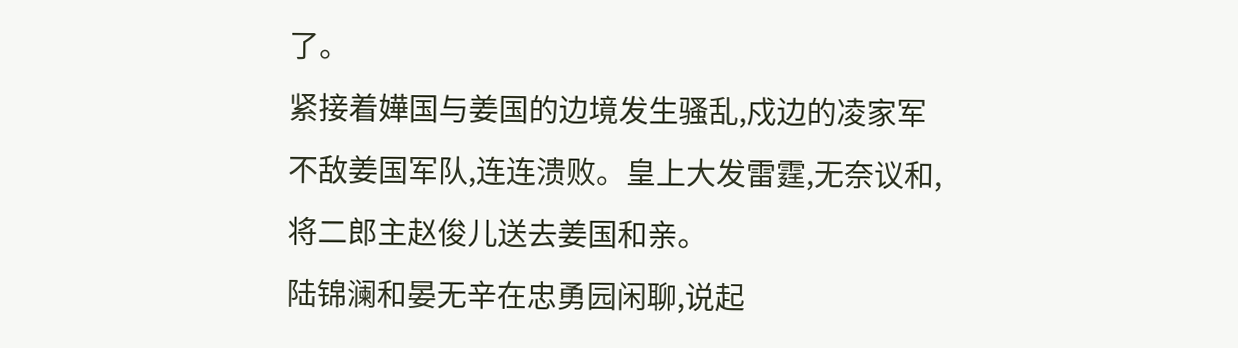了。
紧接着嬅国与姜国的边境发生骚乱,戍边的凌家军不敌姜国军队,连连溃败。皇上大发雷霆,无奈议和,将二郎主赵俊儿送去姜国和亲。
陆锦澜和晏无辛在忠勇园闲聊,说起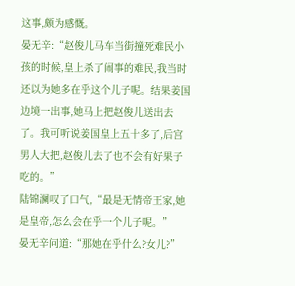这事,颇为感慨。
晏无辛:“赵俊儿马车当街撞死难民小孩的时候,皇上杀了闹事的难民,我当时还以为她多在乎这个儿子呢。结果姜国边境一出事,她马上把赵俊儿送出去了。我可听说姜国皇上五十多了,后宫男人大把,赵俊儿去了也不会有好果子吃的。”
陆锦澜叹了口气,“最是无情帝王家,她是皇帝,怎么会在乎一个儿子呢。”
晏无辛问道:“那她在乎什么?女儿?”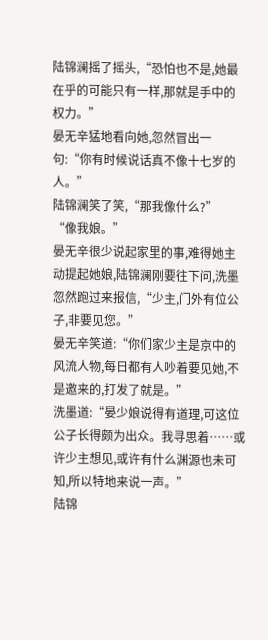陆锦澜摇了摇头,“恐怕也不是,她最在乎的可能只有一样,那就是手中的权力。”
晏无辛猛地看向她,忽然冒出一句:“你有时候说话真不像十七岁的人。”
陆锦澜笑了笑,“那我像什么?”
“像我娘。”
晏无辛很少说起家里的事,难得她主动提起她娘,陆锦澜刚要往下问,洗墨忽然跑过来报信,“少主,门外有位公子,非要见您。”
晏无辛笑道:“你们家少主是京中的风流人物,每日都有人吵着要见她,不是邀来的,打发了就是。”
洗墨道:“晏少娘说得有道理,可这位公子长得颇为出众。我寻思着……或许少主想见,或许有什么渊源也未可知,所以特地来说一声。”
陆锦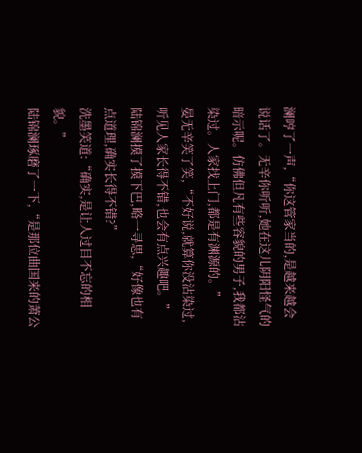澜哼了一声,“你这管家当的,是越来越会说话了。无辛你听听,她在这儿阴阳怪气的暗示呢。仿佛但凡有些容貌的男子,我都沾染过。人家找上门,都是有渊源的。”
晏无辛笑了笑,“不好说,就算你没沾染过,听见人家长得不错,也会有点兴趣吧。”
陆锦澜摸了摸下巴,略一寻思,“好像也有点道理,确实长得不错?”
洗墨笑道:“确实,是让人过目不忘的相貌。”
陆锦澜琢磨了一下,“是那位曲国来的萧公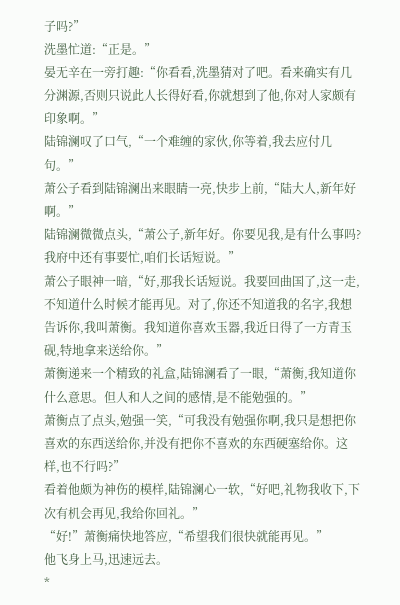子吗?”
洗墨忙道:“正是。”
晏无辛在一旁打趣:“你看看,洗墨猜对了吧。看来确实有几分渊源,否则只说此人长得好看,你就想到了他,你对人家颇有印象啊。”
陆锦澜叹了口气,“一个难缠的家伙,你等着,我去应付几句。”
萧公子看到陆锦澜出来眼睛一亮,快步上前,“陆大人,新年好啊。”
陆锦澜微微点头,“萧公子,新年好。你要见我,是有什么事吗?我府中还有事要忙,咱们长话短说。”
萧公子眼神一暗,“好,那我长话短说。我要回曲国了,这一走,不知道什么时候才能再见。对了,你还不知道我的名字,我想告诉你,我叫萧衡。我知道你喜欢玉器,我近日得了一方青玉砚,特地拿来送给你。”
萧衡递来一个精致的礼盒,陆锦澜看了一眼,“萧衡,我知道你什么意思。但人和人之间的感情,是不能勉强的。”
萧衡点了点头,勉强一笑,“可我没有勉强你啊,我只是想把你喜欢的东西送给你,并没有把你不喜欢的东西硬塞给你。这样,也不行吗?”
看着他颇为神伤的模样,陆锦澜心一软,“好吧,礼物我收下,下次有机会再见,我给你回礼。”
“好!”萧衡痛快地答应,“希望我们很快就能再见。”
他飞身上马,迅速远去。
*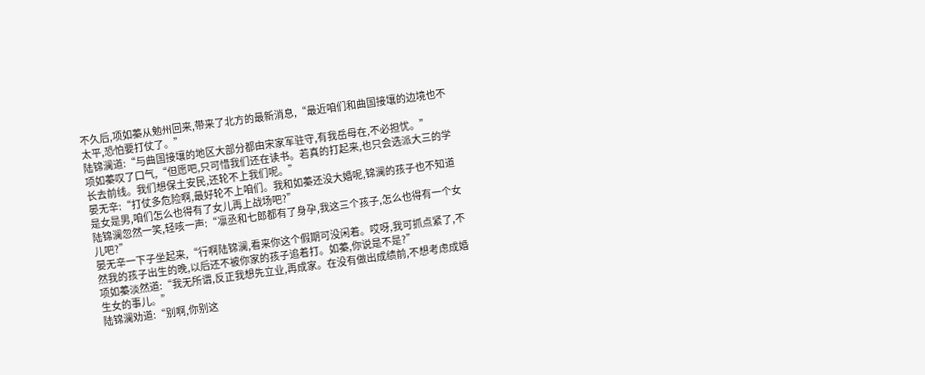不久后,项如蓁从勉州回来,带来了北方的最新消息,“最近咱们和曲国接壤的边境也不太平,恐怕要打仗了。”
陆锦澜道:“与曲国接壤的地区大部分都由宋家军驻守,有我岳母在,不必担忧。”
项如蓁叹了口气,“但愿吧,只可惜我们还在读书。若真的打起来,也只会选派大三的学长去前线。我们想保土安民,还轮不上我们呢。”
晏无辛:“打仗多危险啊,最好轮不上咱们。我和如蓁还没大婚呢,锦澜的孩子也不知道是女是男,咱们怎么也得有了女儿再上战场吧?”
陆锦澜忽然一笑,轻咳一声:“凛丞和七郎都有了身孕,我这三个孩子,怎么也得有一个女儿吧?”
晏无辛一下子坐起来,“行啊陆锦澜,看来你这个假期可没闲着。哎呀,我可抓点紧了,不然我的孩子出生的晚,以后还不被你家的孩子追着打。如蓁,你说是不是?”
项如蓁淡然道:“我无所谓,反正我想先立业,再成家。在没有做出成绩前,不想考虑成婚生女的事儿。”
陆锦澜劝道:“别啊,你别这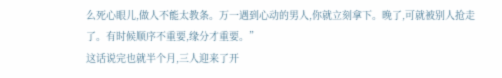么死心眼儿,做人不能太教条。万一遇到心动的男人,你就立刻拿下。晚了,可就被别人抢走了。有时候顺序不重要,缘分才重要。”
这话说完也就半个月,三人迎来了开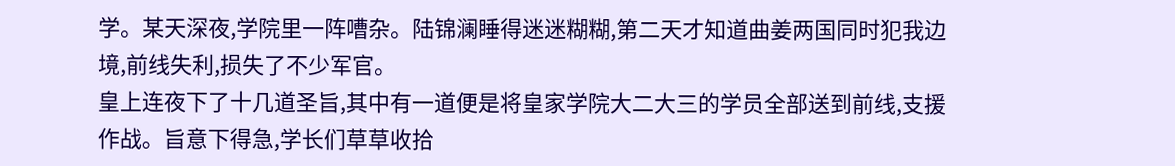学。某天深夜,学院里一阵嘈杂。陆锦澜睡得迷迷糊糊,第二天才知道曲姜两国同时犯我边境,前线失利,损失了不少军官。
皇上连夜下了十几道圣旨,其中有一道便是将皇家学院大二大三的学员全部送到前线,支援作战。旨意下得急,学长们草草收拾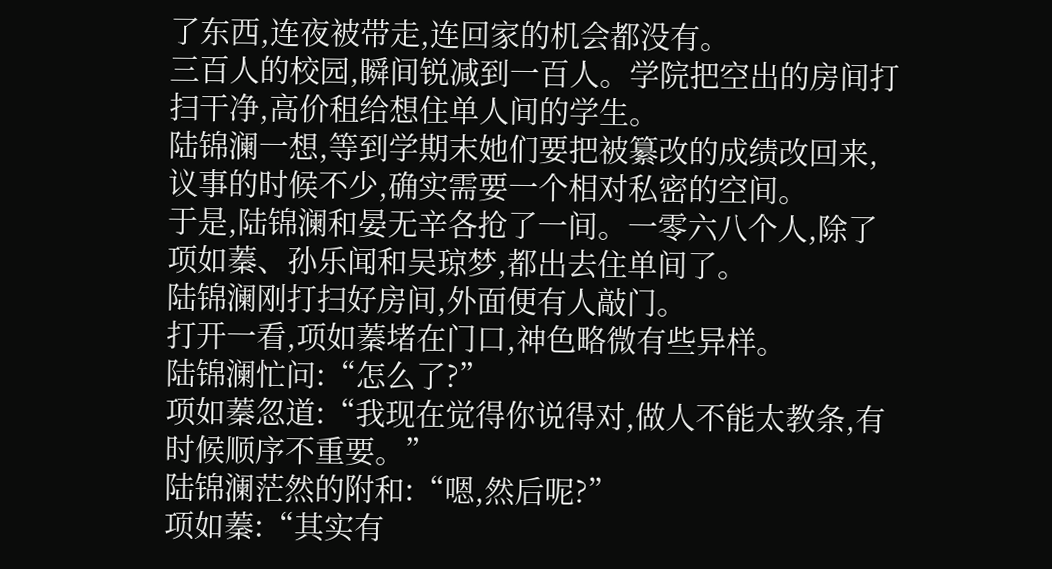了东西,连夜被带走,连回家的机会都没有。
三百人的校园,瞬间锐减到一百人。学院把空出的房间打扫干净,高价租给想住单人间的学生。
陆锦澜一想,等到学期末她们要把被纂改的成绩改回来,议事的时候不少,确实需要一个相对私密的空间。
于是,陆锦澜和晏无辛各抢了一间。一零六八个人,除了项如蓁、孙乐闻和吴琼梦,都出去住单间了。
陆锦澜刚打扫好房间,外面便有人敲门。
打开一看,项如蓁堵在门口,神色略微有些异样。
陆锦澜忙问:“怎么了?”
项如蓁忽道:“我现在觉得你说得对,做人不能太教条,有时候顺序不重要。”
陆锦澜茫然的附和:“嗯,然后呢?”
项如蓁:“其实有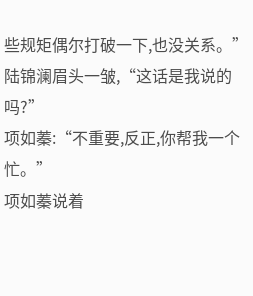些规矩偶尔打破一下,也没关系。”
陆锦澜眉头一皱,“这话是我说的吗?”
项如蓁:“不重要,反正,你帮我一个忙。”
项如蓁说着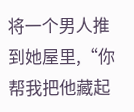将一个男人推到她屋里,“你帮我把他藏起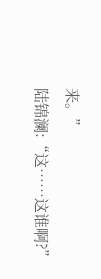来。”
陆锦澜:“这……这谁啊?”